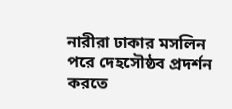নারীরা ঢাকার মসলিন পরে দেহসৌষ্ঠব প্রদর্শন করতে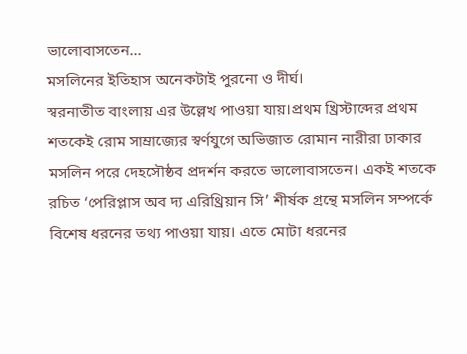ভালোবাসতেন...
মসলিনের ইতিহাস অনেকটাই পুরনো ও দীর্ঘ।
স্বরনাতীত বাংলায় এর উল্লেখ পাওয়া যায়।প্রথম খ্রিস্টাব্দের প্রথম শতকেই রোম সাম্রাজ্যের স্বর্ণযুগে অভিজাত রোমান নারীরা ঢাকার মসলিন পরে দেহসৌষ্ঠব প্রদর্শন করতে ভালোবাসতেন। একই শতকে রচিত ‘পেরিপ্লাস অব দ্য এরিথ্রিয়ান সি’ শীর্ষক গ্রন্থে মসলিন সম্পর্কে বিশেষ ধরনের তথ্য পাওয়া যায়। এতে মোটা ধরনের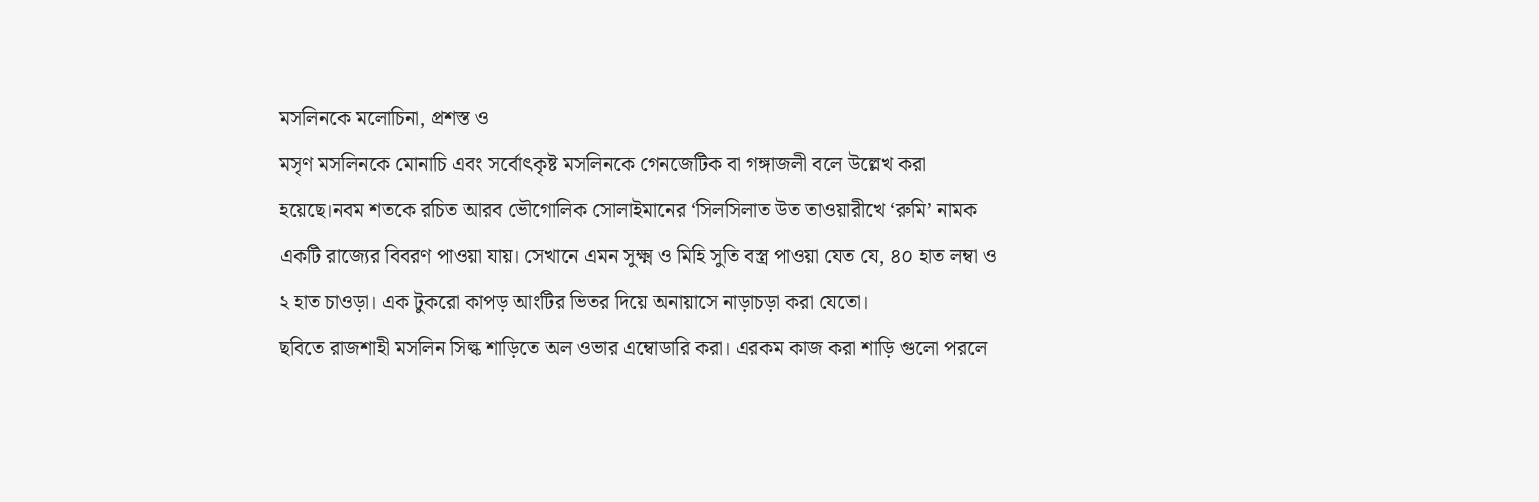মসলিনকে মলোচিনা, প্রশস্ত ও
মসৃণ মসলিনকে মোনাচি এবং সর্বোৎকৃষ্ট মসলিনকে গেনজেটিক বা গঙ্গাজলী বলে উল্লেখ করা হয়েছে।নবম শতকে রচিত আরব ভৌগোলিক সোলাইমানের ‘সিলসিলাত উত তাওয়ারীখে ‘রুমি’ নামক একটি রাজ্যের বিবরণ পাওয়া যায়। সেখানে এমন সুক্ষ্ম ও মিহি সুতি বস্ত্র পাওয়া যেত যে, ৪০ হাত লম্বা ও ২ হাত চাওড়া। এক টুকরো কাপড় আংটির ভিতর দিয়ে অনায়াসে নাড়াচড়া করা যেতো।
ছবিতে রাজশাহী মসলিন সিল্ক শাড়িতে অল ওভার এম্বোডারি করা। এরকম কাজ করা শাড়ি গুলো পরলে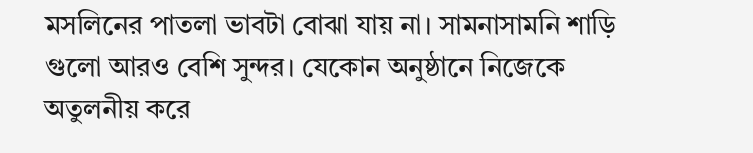মসলিনের পাতলা ভাবটা বোঝা যায় না। সামনাসামনি শাড়ি গুলো আরও বেশি সুন্দর। যেকোন অনুষ্ঠানে নিজেকে অতুলনীয় করে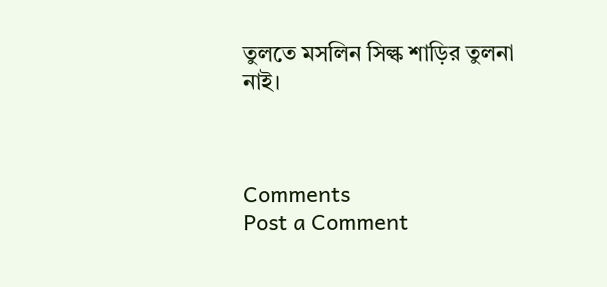তুলতে মসলিন সিল্ক শাড়ির তুলনা নাই।



Comments
Post a Comment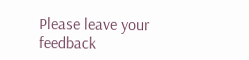Please leave your feedback